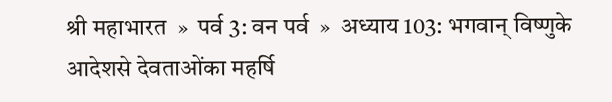श्री महाभारत  »  पर्व 3: वन पर्व  »  अध्याय 103: भगवान् विष्णुके आदेशसे देवताओंका महर्षि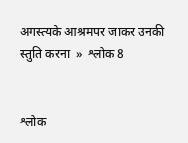अगस्त्यके आश्रमपर जाकर उनकी स्तुति करना  »  श्लोक 8


श्लोक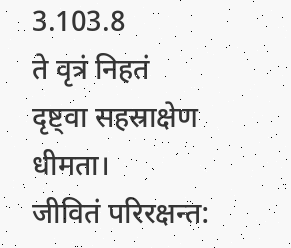3.103.8
ते वृत्रं निहतं दृष्ट्वा सहस्राक्षेण धीमता।
जीवितं परिरक्षन्त: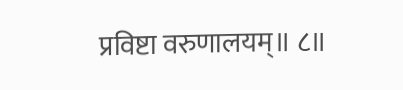प्रविष्टा वरुणालयम्॥ ८॥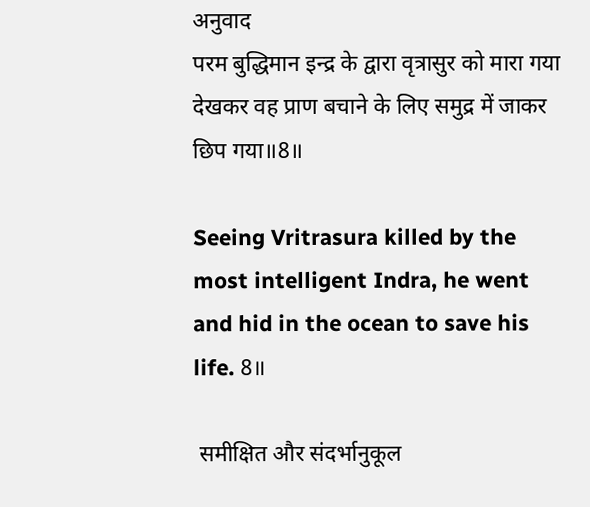अनुवाद
परम बुद्धिमान इन्द्र के द्वारा वृत्रासुर को मारा गया देखकर वह प्राण बचाने के लिए समुद्र में जाकर छिप गया॥8॥

Seeing Vritrasura killed by the most intelligent Indra, he went and hid in the ocean to save his life. 8॥

 समीक्षित और संदर्भानुकूल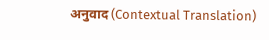अनुवाद (Contextual Translation)